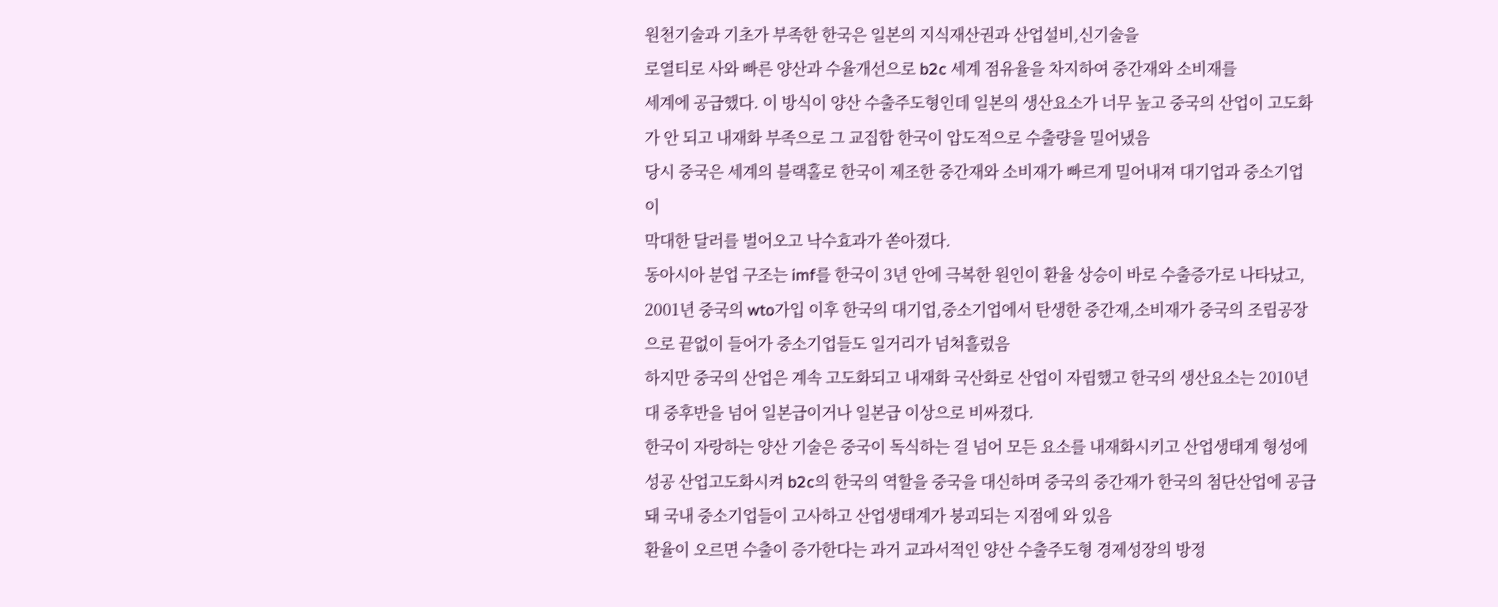원천기술과 기초가 부족한 한국은 일본의 지식재산권과 산업설비,신기술을
로열티로 사와 빠른 양산과 수율개선으로 b2c 세계 점유율을 차지하여 중간재와 소비재를
세계에 공급했다. 이 방식이 양산 수출주도형인데 일본의 생산요소가 너무 높고 중국의 산업이 고도화가 안 되고 내재화 부족으로 그 교집합 한국이 압도적으로 수출량을 밀어냈음
당시 중국은 세계의 블랙홀로 한국이 제조한 중간재와 소비재가 빠르게 밀어내져 대기업과 중소기업이
막대한 달러를 벌어오고 낙수효과가 쏟아졌다.
동아시아 분업 구조는 imf를 한국이 3년 안에 극복한 원인이 환율 상승이 바로 수출증가로 나타났고, 2001년 중국의 wto가입 이후 한국의 대기업,중소기업에서 탄생한 중간재,소비재가 중국의 조립공장으로 끝없이 들어가 중소기업들도 일거리가 넘쳐흘렀음
하지만 중국의 산업은 계속 고도화되고 내재화 국산화로 산업이 자립했고 한국의 생산요소는 2010년대 중후반을 넘어 일본급이거나 일본급 이상으로 비싸졌다.
한국이 자랑하는 양산 기술은 중국이 독식하는 걸 넘어 모든 요소를 내재화시키고 산업생태계 형성에 성공 산업고도화시켜 b2c의 한국의 역할을 중국을 대신하며 중국의 중간재가 한국의 첨단산업에 공급돼 국내 중소기업들이 고사하고 산업생태계가 붕괴되는 지점에 와 있음
환율이 오르면 수출이 증가한다는 과거 교과서적인 양산 수출주도형 경제성장의 방정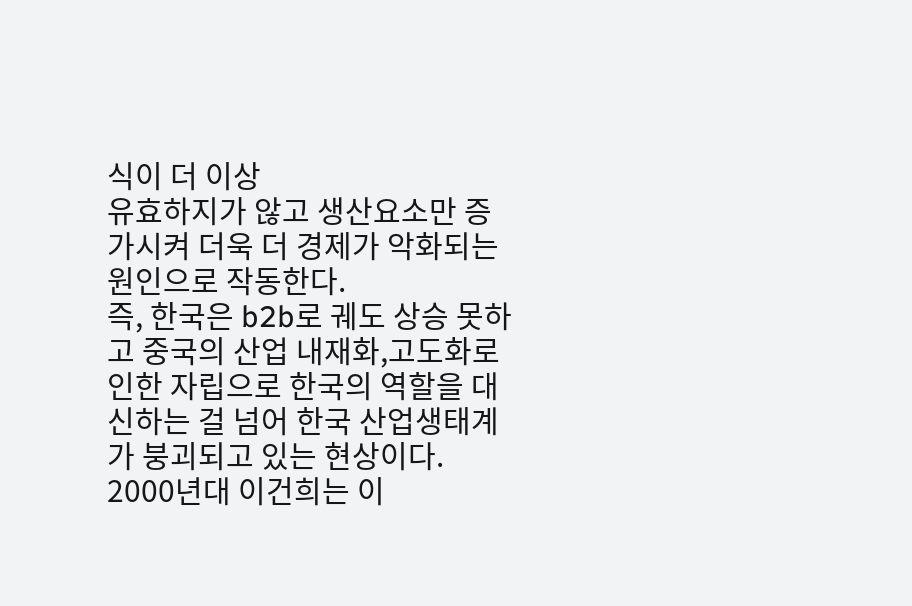식이 더 이상
유효하지가 않고 생산요소만 증가시켜 더욱 더 경제가 악화되는 원인으로 작동한다.
즉, 한국은 b2b로 궤도 상승 못하고 중국의 산업 내재화,고도화로 인한 자립으로 한국의 역할을 대신하는 걸 넘어 한국 산업생태계가 붕괴되고 있는 현상이다.
2000년대 이건희는 이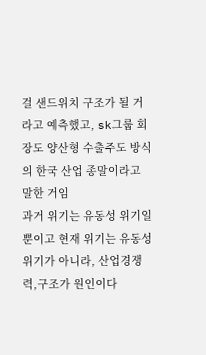걸 샌드위치 구조가 될 거라고 예측했고, sk그룹 회장도 양산형 수출주도 방식의 한국 산업 종말이라고 말한 거임
과거 위기는 유동성 위기일 뿐이고 현재 위기는 유동성 위기가 아니라, 산업경쟁력,구조가 원인이다